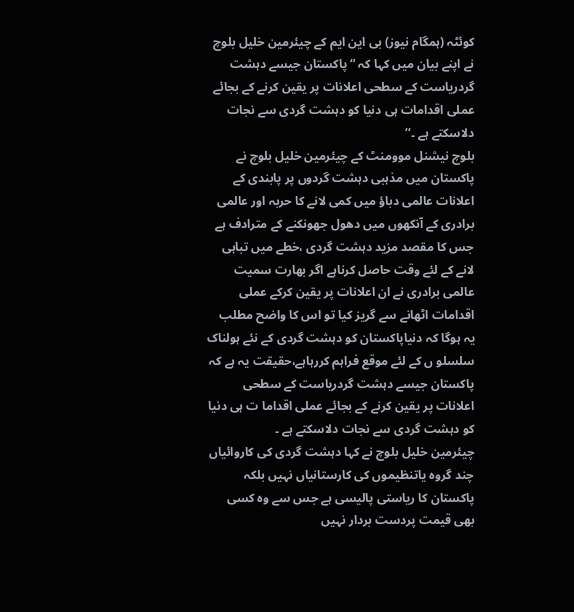کوئٹہ (ہمگام نیوز) بی این ایم کے چیئرمین خلیل بلوچ نے اپنے بیان میں کہا کہ “پاکستان جیسے دہشت گردریاست کے سطحی اعلانات پر یقین کرنے کے بجائے عملی اقدامات ہی دنیا کو دہشت گردی سے نجات دلاسکتے ہے ۔‘‘
بلوچ نیشنل موومنٹ کے چیئرمین خلیل بلوچ نے پاکستان میں مذہبی دہشت گردوں پر پابندی کے اعلانات عالمی دباؤ میں کمی لانے کا حربہ اور عالمی برادری کے آنکھوں میں دھول جھونکنے کے مترادف ہے جس کا مقصد مزید دہشت گردی ،خطے میں تباہی لانے کے لئے وقت حاصل کرناہے اگر بھارت سمیت عالمی برادری نے ان اعلانات پر یقین کرکے عملی اقدامات اٹھانے سے گریز کیا تو اس کا واضح مطلب یہ ہوگا کہ دنیاپاکستان کو دہشت گردی کے نئے ہولناک سلسلو ں کے لئے موقع فراہم کررہاہے،حقیقت یہ ہے کہ پاکستان جیسے دہشت گردریاست کے سطحی اعلانات پر یقین کرنے کے بجائے عملی اقداما ت ہی دنیا کو دہشت گردی سے نجات دلاسکتے ہے ۔
چیئرمین خلیل بلوچ نے کہا دہشت گردی کی کاروائیاں چند گروہ یاتنظیموں کی کارستانیاں نہیں بلکہ پاکستان کا ریاستی پالیسی ہے جس سے وہ کسی بھی قیمت پردست بردار نہیں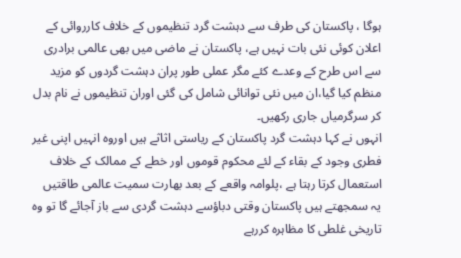ہوگا ، پاکستان کی طرف سے دہشت گرد تنظیموں کے خلاف کارروائی کے اعلان کوئی نئی بات نہیں ہے، پاکستان نے ماضی میں بھی عالمی برادری سے اس طرح کے وعدے کئے مگر عملی طور پران دہشت گردوں کو مزید منظم کیا گیا،ان میں نئی توانائی شامل کی گئی اوران تنظیموں نے نام بدل کر سرگرمیاں جاری رکھیں۔
انہوں نے کہا دہشت گرد پاکستان کے ریاستی اثاثے ہیں اوروہ انہیں اپنی غیر فطری وجود کے بقاء کے لئے محکوم قوموں اور خطے کے ممالک کے خلاف استعمال کرتا رہتا ہے ،پلوامہ واقعے کے بعد بھارت سمیت عالمی طاقتیں یہ سمجھتے ہیں پاکستان وقتی دباؤسے دہشت گردی سے باز آجائے گا تو وہ تاریخی غلطی کا مظاہرہ کررہے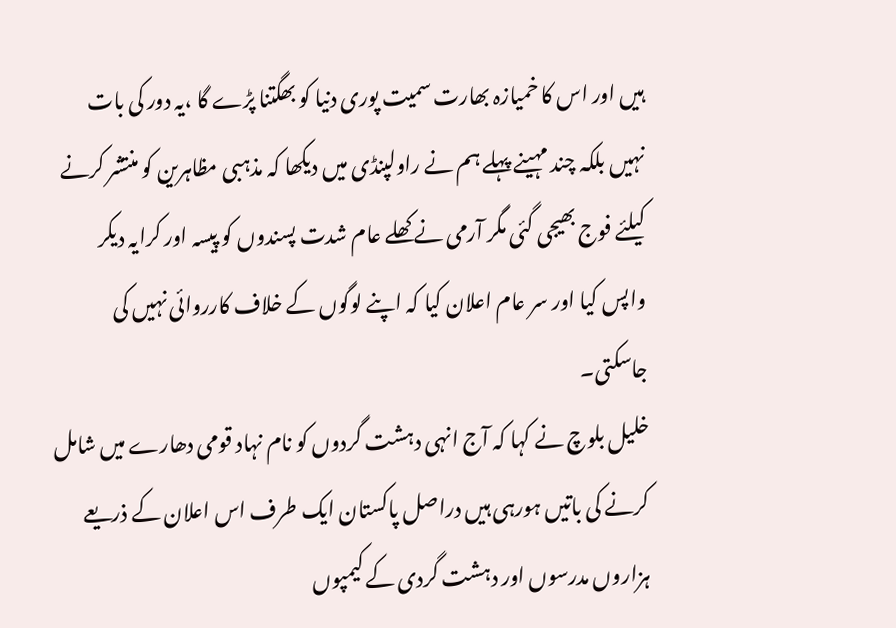ہیں اور اس کا خمیازہ بھارت سمیت پوری دنیا کو بھگتنا پڑے گا ،یہ دور کی بات نہیں بلکہ چند مہینے پہلے ہم نے راولپنڈی میں دیکھا کہ مذہبی مظاہرین کو منتشر کرنے کیلئے فوج بھیجی گئی مگر آرمی نے کھلے عام شدت پسندوں کو پیسہ اور کرایہ دیکر واپس کیا اور سر عام اعلان کیا کہ اپنے لوگوں کے خلاف کارروائی نہیں کی جاسکتی۔
خلیل بلوچ نے کہا کہ آج انہی دہشت گردوں کو نام نہاد قومی دھارے میں شامل کرنے کی باتیں ہورہی ہیں دراصل پاکستان ایک طرف اس اعلان کے ذریعے ہزاروں مدرسوں اور دہشت گردی کے کیمپوں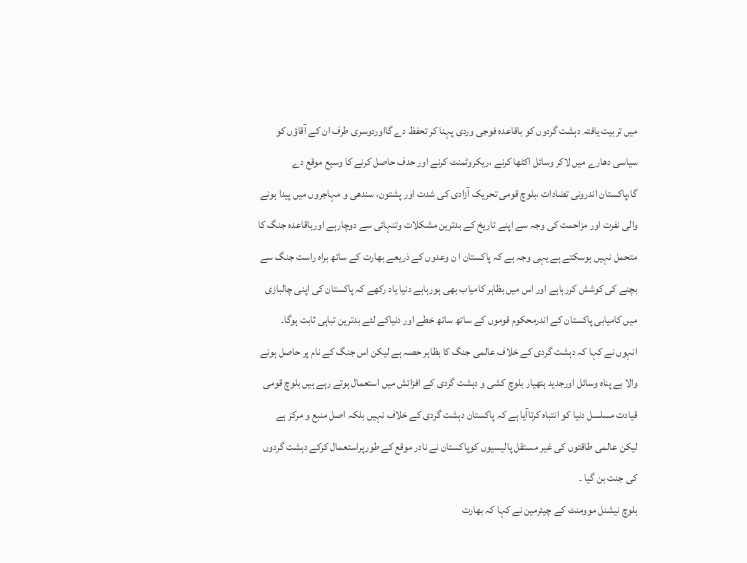میں تربیت یافتہ دہشت گردوں کو باقاعدہ فوجی وردی پہنا کر تحفظ دے گااوردوسری طرف ان کے آقاؤں کو سیاسی دھارے میں لاکر وسائل اکٹھا کرنے ،ریکروٹمنٹ کرنے اور حدف حاصل کرنے کا وسیع موقع دے گا،پاکستان اندرونی تضادات ،بلوچ قومی تحریک آزادی کی شدت اور پشتون، سندھی و مہاجروں میں پیدا ہونے والی نفرت اور مزاحمت کی وجہ سے اپنے تاریخ کے بدترین مشکلات وتنہائی سے دوچارہے اورباقاعدہ جنگ کا متحمل نہیں ہوسکتے ہے یہی وجہ ہے کہ پاکستان ا ن وعدوں کے ذریعے بھارت کے ساتھ براہ راست جنگ سے بچنے کی کوشش کررہاہے اور اس میں بظاہر کامیاب بھی ہورہاہے دنیا یاد رکھے کہ پاکستان کی اپنی چالبازی میں کامیابی پاکستان کے اندرمحکوم قوموں کے ساتھ ساتھ خطے اور دنیاکے لئے بدترین تباہی ثابت ہوگا۔
انہوں نے کہا کہ دہشت گردی کے خلاف عالمی جنگ کا بظاہر حصہ ہے لیکن اس جنگ کے نام پر حاصل ہونے والا بے پناہ وسائل اورجدید ہتھیار بلوچ کشی و دہشت گردی کے افزائش میں استعمال ہوتے رہے ہیں بلوچ قومی قیادت مسلسل دنیا کو انتباہ کرتاآیا ہے کہ پاکستان دہشت گردی کے خلاف نہیں بلکہ اصل منبع و مرکز ہے لیکن عالمی طاقتوں کی غیر مستقل پالیسیوں کوپاکستان نے نادر موقع کے طورپراستعمال کرکے دہشت گردوں کی جنت بن گیا ۔
بلوچ نیشنل موومنٹ کے چیئرمین نے کہا کہ بھارت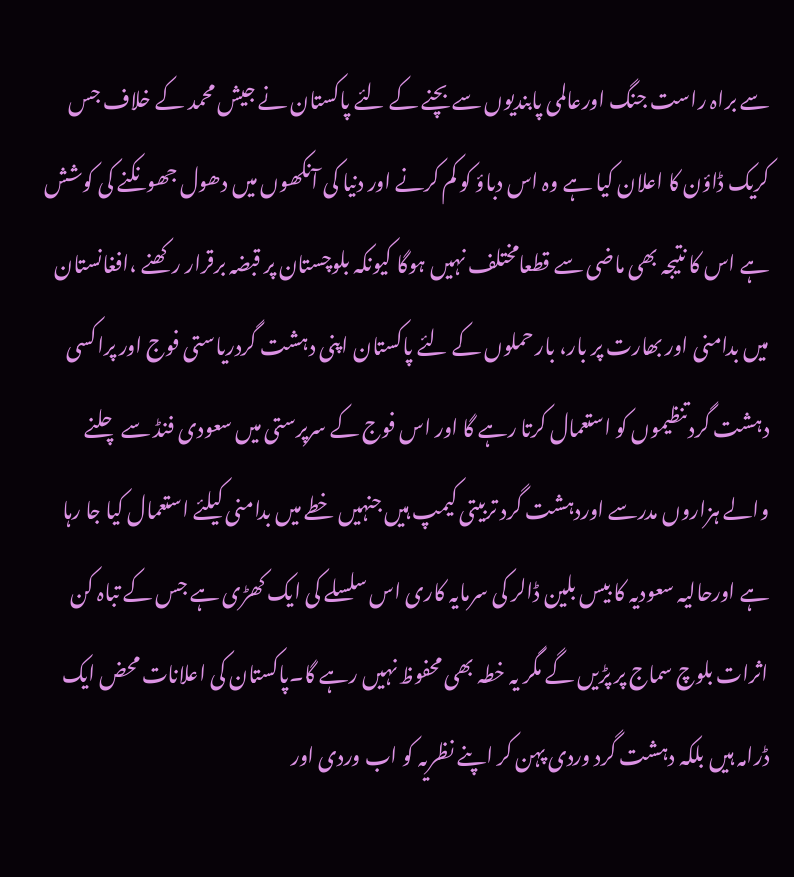سے براہ راست جنگ اورعالمی پابندیوں سے بچنے کے لئے پاکستان نے جیش محمد کے خلاف جس کریک ڈاؤن کا اعلان کیا ہے وہ اس دباؤ کو کم کرنے اور دنیا کی آنکھوں میں دھول جھونکنے کی کوشش ہے اس کا نتیجہ بھی ماضی سے قطعامختلف نہیں ہوگا کیونکہ بلوچستان پر قبضہ برقرار رکھنے ،افغانستان میں بدامنی اور بھارت پر بار، بار حملوں کے لئے پاکستان اپنی دہشت گردریاستی فوج اور پراکسی دہشت گردتنظیموں کو استعمال کرتا رہے گا اور اس فوج کے سرپرستی میں سعودی فنڈ سے چلنے والے ہزاروں مدرسے اوردہشت گرد تربیتی کیمپ ہیں جنہیں خطے میں بدامنی کیلئے استعمال کیا جا رہا ہے اورحالیہ سعودیہ کا بیس بلین ڈالر کی سرمایہ کاری اس سلسلے کی ایک کھڑی ہے جس کے تباہ کن اثرات بلوچ سماج پر پڑیں گے مگر یہ خطہ بھی محفوظ نہیں رہے گا۔پاکستان کی اعلانات محض ایک ڈرامہ ہیں بلکہ دہشت گرد وردی پہن کر اپنے نظریہ کو اب وردی اور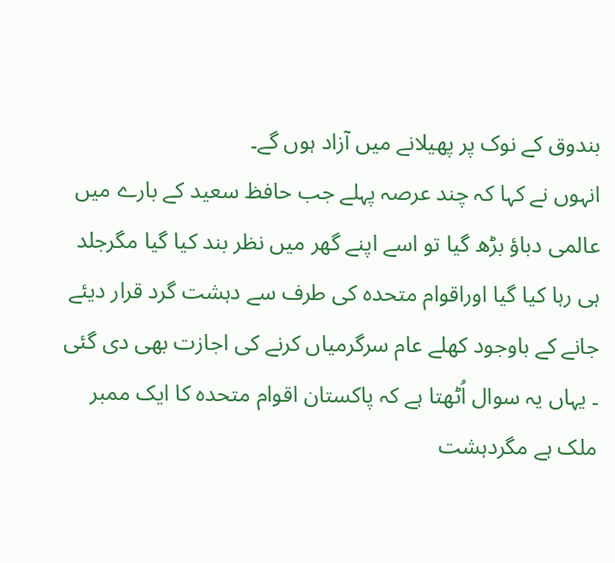بندوق کے نوک پر پھیلانے میں آزاد ہوں گے۔
انہوں نے کہا کہ چند عرصہ پہلے جب حافظ سعید کے بارے میں عالمی دباؤ بڑھ گیا تو اسے اپنے گھر میں نظر بند کیا گیا مگرجلد ہی رہا کیا گیا اوراقوام متحدہ کی طرف سے دہشت گرد قرار دیئے جانے کے باوجود کھلے عام سرگرمیاں کرنے کی اجازت بھی دی گئی ۔ یہاں یہ سوال اُٹھتا ہے کہ پاکستان اقوام متحدہ کا ایک ممبر ملک ہے مگردہشت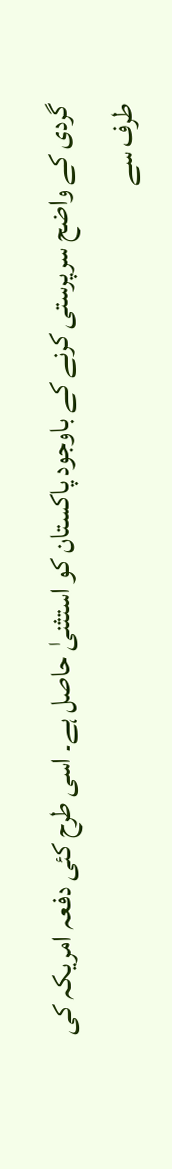گردی کے واضح سرپرستی کرنے کے باوجود پاکستان کو استثنیٰ حاصل ہے۔ اسی طرح کئی دفعہ امریکہ کی طرف سے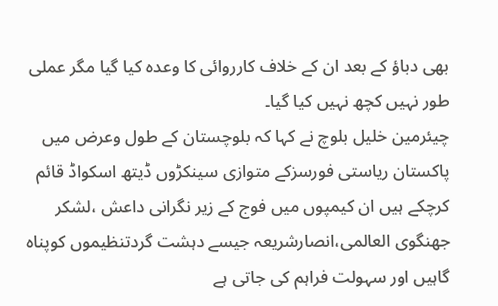بھی دباؤ کے بعد ان کے خلاف کارروائی کا وعدہ کیا گیا مگر عملی طور نہیں کچھ نہیں کیا گیا۔
چیئرمین خلیل بلوچ نے کہا کہ بلوچستان کے طول وعرض میں پاکستان ریاستی فورسزکے متوازی سینکڑوں ڈیتھ اسکواڈ قائم کرچکے ہیں ان کیمپوں میں فوج کے زیر نگرانی داعش ،لشکر جھنگوی العالمی،انصارشریعہ جیسے دہشت گردتنظیموں کوپناہ گاہیں اور سہولت فراہم کی جاتی ہے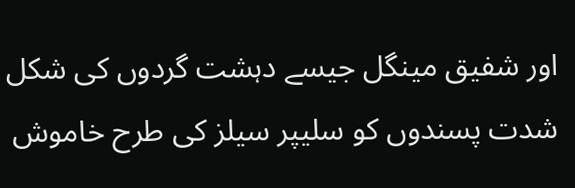اور شفیق مینگل جیسے دہشت گردوں کی شکل شدت پسندوں کو سلیپر سیلز کی طرح خاموش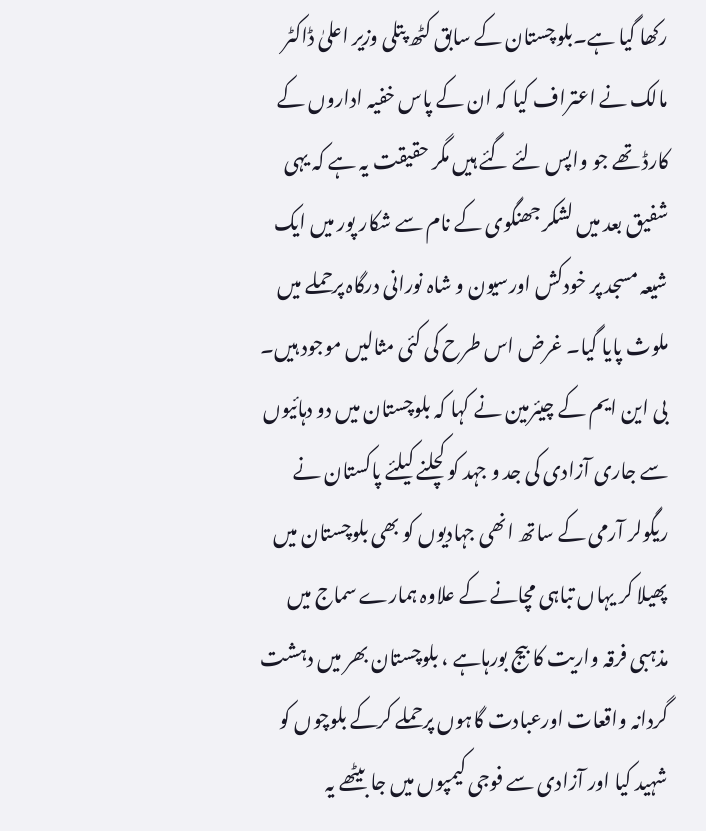رکھا گیا ہے۔بلوچستان کے سابق کٹھ پتلی وزیر اعلیٰ ڈاکٹر مالک نے اعتراف کیا کہ ان کے پاس خفیہ اداروں کے کارڈ تھے جو واپس لئے گئے ہیں مگر حقیقت یہ ہے کہ یہی شفیق بعد میں لشکر جھنگوی کے نام سے شکار پور میں ایک شیعہ مسجد پر خودکش اورسیون و شاہ نورانی درگاہ پرحملے میں ملوث پایا گیا۔ غرض اس طرح کی کئی مثالیں موجود ہیں۔
بی این ایم کے چیئرمین نے کہا کہ بلوچستان میں دو دہائیوں سے جاری آزادی کی جد و جہد کو کچلنے کیلئے پاکستان نے ریگولر آرمی کے ساتھ انھی جہادیوں کو بھی بلوچستان میں پھیلا کر یہاں تباہی مچانے کے علاوہ ہمارے سماج میں مذہبی فرقہ واریت کا بیج بورہاہے ، بلوچستان بھر میں دہشت گردانہ واقعات اورعبادت گاہوں پرحملے کرکے بلوچوں کو شہید کیا اور آزادی سے فوجی کیمپوں میں جا بیٹھے یہ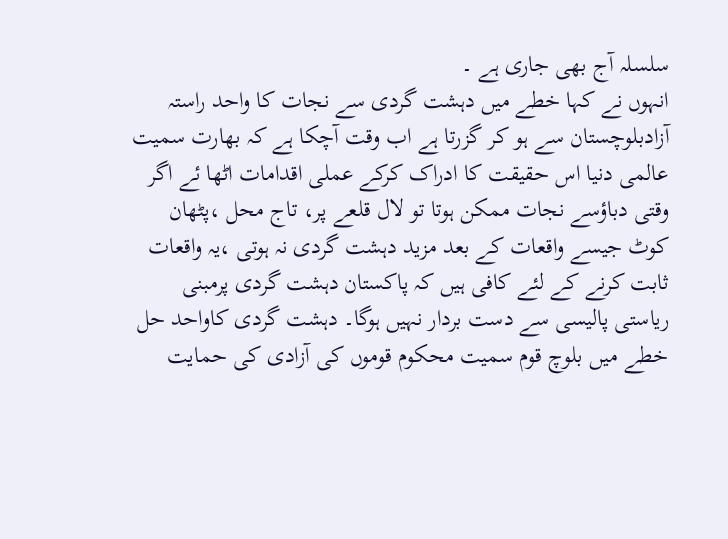سلسلہ آج بھی جاری ہے ۔
انہوں نے کہا خطے میں دہشت گردی سے نجات کا واحد راستہ آزادبلوچستان سے ہو کر گزرتا ہے اب وقت آچکا ہے کہ بھارت سمیت عالمی دنیا اس حقیقت کا ادراک کرکے عملی اقدامات اٹھا ئے اگر وقتی دباؤسے نجات ممکن ہوتا تو لال قلعے پر، تاج محل ،پٹھان کوٹ جیسے واقعات کے بعد مزید دہشت گردی نہ ہوتی ،یہ واقعات ثابت کرنے کے لئے کافی ہیں کہ پاکستان دہشت گردی پرمبنی ریاستی پالیسی سے دست بردار نہیں ہوگا۔ دہشت گردی کاواحد حل خطے میں بلوچ قوم سمیت محکوم قوموں کی آزادی کی حمایت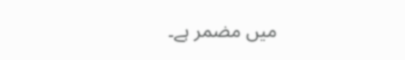میں مضمر ہے۔